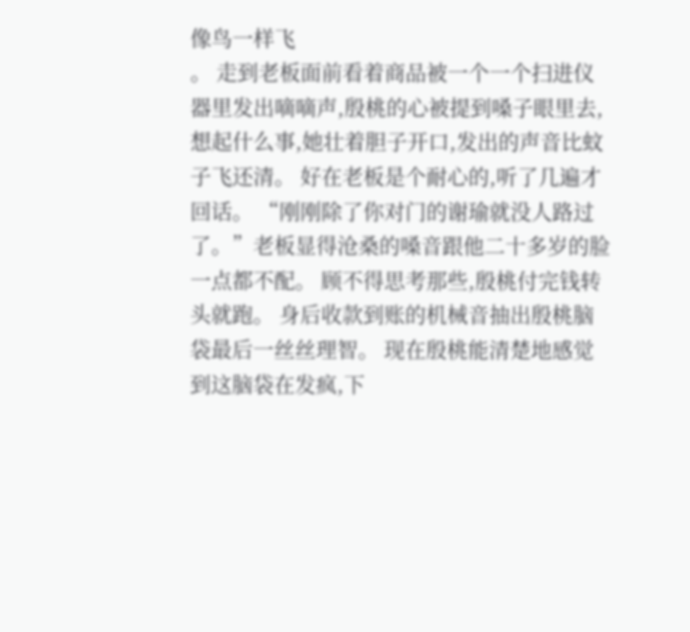像鸟一样飞
。 走到老板面前看着商品被一个一个扫进仪器里发出嘀嘀声,殷桃的心被提到嗓子眼里去,想起什么事,她壮着胆子开口,发出的声音比蚊子飞还清。 好在老板是个耐心的,听了几遍才回话。 “刚刚除了你对门的谢瑜就没人路过了。”老板显得沧桑的嗓音跟他二十多岁的脸一点都不配。 顾不得思考那些,殷桃付完钱转头就跑。 身后收款到账的机械音抽出殷桃脑袋最后一丝丝理智。 现在殷桃能清楚地感觉到这脑袋在发疯,下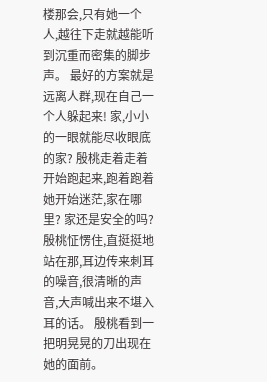楼那会,只有她一个人,越往下走就越能听到沉重而密集的脚步声。 最好的方案就是远离人群,现在自己一个人躲起来! 家,小小的一眼就能尽收眼底的家? 殷桃走着走着开始跑起来,跑着跑着她开始迷茫,家在哪里? 家还是安全的吗? 殷桃怔愣住,直挺挺地站在那,耳边传来刺耳的噪音,很清晰的声音,大声喊出来不堪入耳的话。 殷桃看到一把明晃晃的刀出现在她的面前。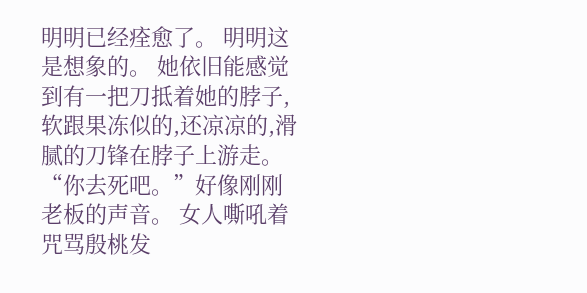明明已经痊愈了。 明明这是想象的。 她依旧能感觉到有一把刀抵着她的脖子,软跟果冻似的,还凉凉的,滑腻的刀锋在脖子上游走。 “你去死吧。”好像刚刚老板的声音。 女人嘶吼着咒骂殷桃发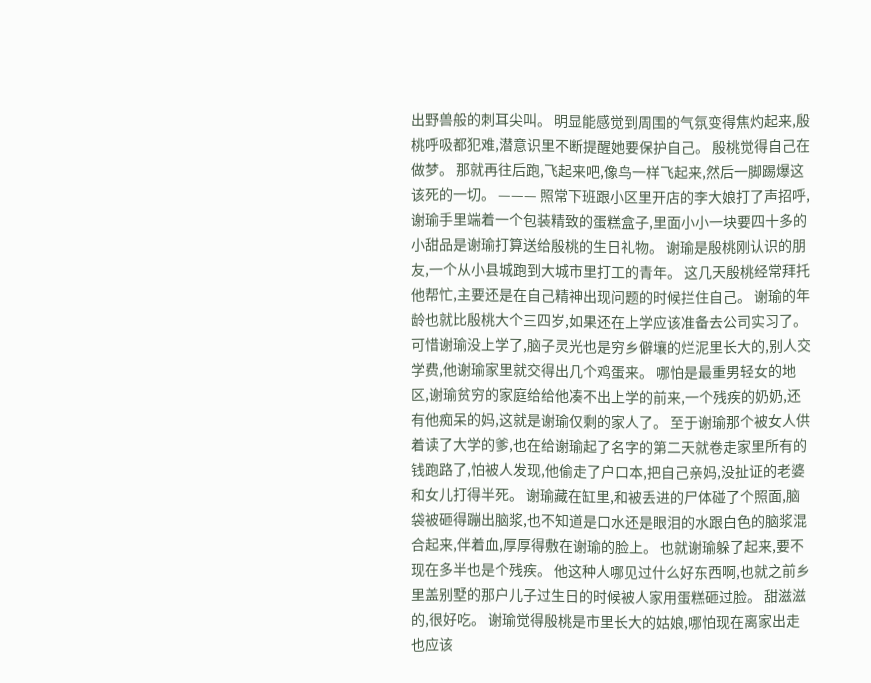出野兽般的刺耳尖叫。 明显能感觉到周围的气氛变得焦灼起来,殷桃呼吸都犯难,潜意识里不断提醒她要保护自己。 殷桃觉得自己在做梦。 那就再往后跑,飞起来吧,像鸟一样飞起来,然后一脚踢爆这该死的一切。 ——— 照常下班跟小区里开店的李大娘打了声招呼,谢瑜手里端着一个包装精致的蛋糕盒子,里面小小一块要四十多的小甜品是谢瑜打算送给殷桃的生日礼物。 谢瑜是殷桃刚认识的朋友,一个从小县城跑到大城市里打工的青年。 这几天殷桃经常拜托他帮忙,主要还是在自己精神出现问题的时候拦住自己。 谢瑜的年龄也就比殷桃大个三四岁,如果还在上学应该准备去公司实习了。 可惜谢瑜没上学了,脑子灵光也是穷乡僻壤的烂泥里长大的,别人交学费,他谢瑜家里就交得出几个鸡蛋来。 哪怕是最重男轻女的地区,谢瑜贫穷的家庭给给他凑不出上学的前来,一个残疾的奶奶,还有他痴呆的妈,这就是谢瑜仅剩的家人了。 至于谢瑜那个被女人供着读了大学的爹,也在给谢瑜起了名字的第二天就卷走家里所有的钱跑路了,怕被人发现,他偷走了户口本,把自己亲妈,没扯证的老婆和女儿打得半死。 谢瑜藏在缸里,和被丢进的尸体碰了个照面,脑袋被砸得蹦出脑浆,也不知道是口水还是眼泪的水跟白色的脑浆混合起来,伴着血,厚厚得敷在谢瑜的脸上。 也就谢瑜躲了起来,要不现在多半也是个残疾。 他这种人哪见过什么好东西啊,也就之前乡里盖别墅的那户儿子过生日的时候被人家用蛋糕砸过脸。 甜滋滋的,很好吃。 谢瑜觉得殷桃是市里长大的姑娘,哪怕现在离家出走也应该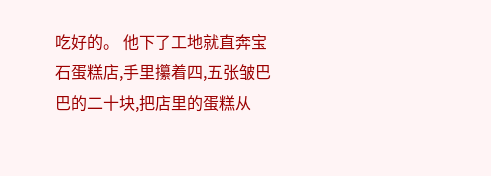吃好的。 他下了工地就直奔宝石蛋糕店,手里攥着四,五张皱巴巴的二十块,把店里的蛋糕从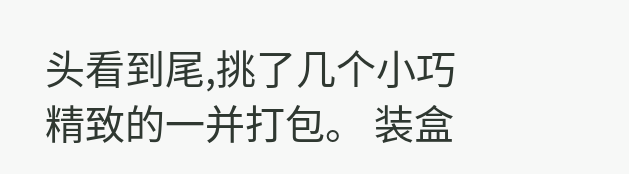头看到尾,挑了几个小巧精致的一并打包。 装盒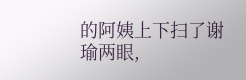的阿姨上下扫了谢瑜两眼,